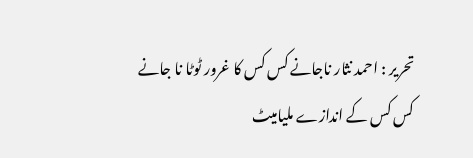تحریر : احمد نثار ناجانے کس کس کا غرور ٹوٹا نا جانے کس کس کے اندازے ملیامیٹ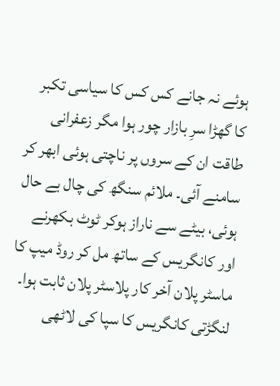ہوئے نہ جانے کس کس کا سیاسی تکبر کا گھڑا سرِ بازار چور ہوا مگر زعفرانی طاقت ان کے سروں پر ناچتی ہوئی ابھر کر سامنے آئی۔ ملائم سنگھ کی چال بے حال ہوئی، بیٹے سے ناراز ہوکر ٹوٹ بکھرنے اور کانگریس کے ساتھ مل کر روڈ میپ کا ماسٹر پلان آخر کار پلاسٹر پلان ثابت ہوا۔ لنگڑتی کانگریس کا سپا کی لاٹھی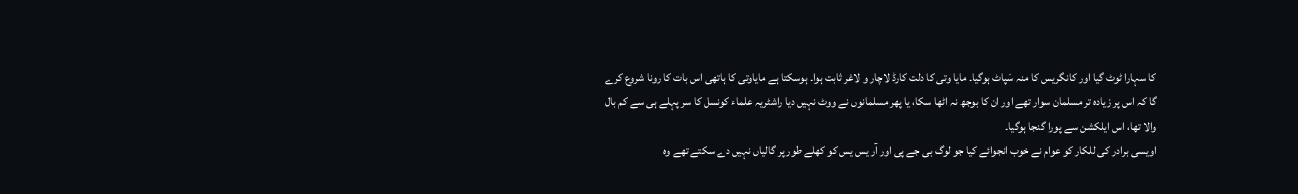کا سہارا ٹوٹ گیا اور کانگریس کا منہ سَپاٹ ہوگیا۔ مایا وتی کا دلت کارڈ لاچار و لاغر ثابت ہوا۔ ہوسکتا ہے مایاوتی کا ہاتھی اس بات کا رونا شروع کرے گا کہ اس پر زیادہ تر مسلمان سوار تھے اور ان کا بوجھ نہ اٹھا سکا، یا پھر مسلمانوں نے ووٹ نہیں دیا راشٹریہ علماء کونسل کا سر پہلے ہی سے کم بال والا تھا، اس ایلکشن سے پورا گنجا ہوگیا۔
اویسی برادر کی للکار کو عوام نے خوب انجوائے کیا جو لوگ بی جے پی اور آر یس یس کو کھلے طور پر گالیاں نہیں دے سکتے تھے وہ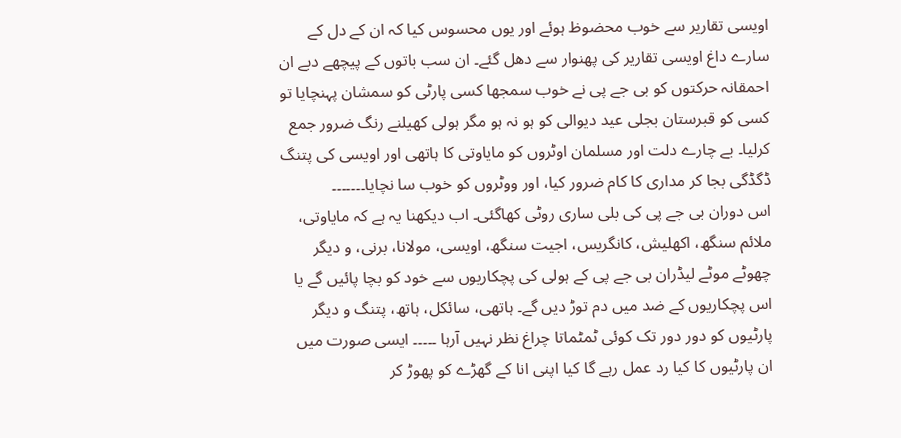اویسی تقاریر سے خوب محضوظ ہوئے اور یوں محسوس کیا کہ ان کے دل کے سارے داغ اویسی تقاریر کی پھنوار سے دھل گئے۔ ان سب باتوں کے پیچھے دبے ان احمقانہ حرکتوں کو بی جے پی نے خوب سمجھا کسی پارٹی کو سمشان پہنچایا تو کسی کو قبرستان بجلی عید دیوالی کو ہو نہ ہو مگر ہولی کھیلنے رنگ ضرور جمع کرلیا۔ بے چارے دلت اور مسلمان اوٹروں کو مایاوتی کا ہاتھی اور اویسی کی پتنگ ڈگڈگی بجا کر مداری کا کام ضرور کیا، اور ووٹروں کو خوب سا نچایا۔۔۔۔۔۔۔
اس دوران بی جے پی کی بلی ساری روٹی کھاگئی۔ اب دیکھنا یہ ہے کہ مایاوتی، ملائم سنگھ، اکھلیش، کانگریس، اجیت سنگھ، اویسی، مولانا، برنی، و دیگر چھوٹے موٹے لیڈران بی جے پی کے ہولی کی پچکاریوں سے خود کو بچا پائیں گے یا اس پچکاریوں کے ضد میں دم توڑ دیں گے۔ ہاتھی، سائکل، ہاتھ، پتنگ و دیگر پارٹیوں کو دور دور تک کوئی ٹمٹماتا چراغ نظر نہیں آرہا ۔۔۔۔۔ ایسی صورت میں ان پارٹیوں کا کیا رد عمل رہے گا کیا اپنی انا کے گھڑے کو پھوڑ کر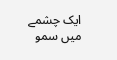ایک چشمے میں سمو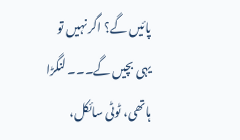پائیں گے؟ اگر نہیں تو یہی بچیں گے۔۔۔ لنگڑا ہاتھی، ٹوٹی سائکل،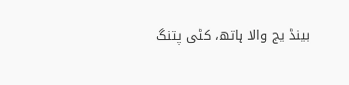بینڈ یج والا ہاتھ، کٹی پتنگ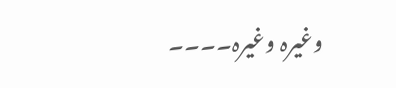وغیرہ وغیرہ۔۔۔۔